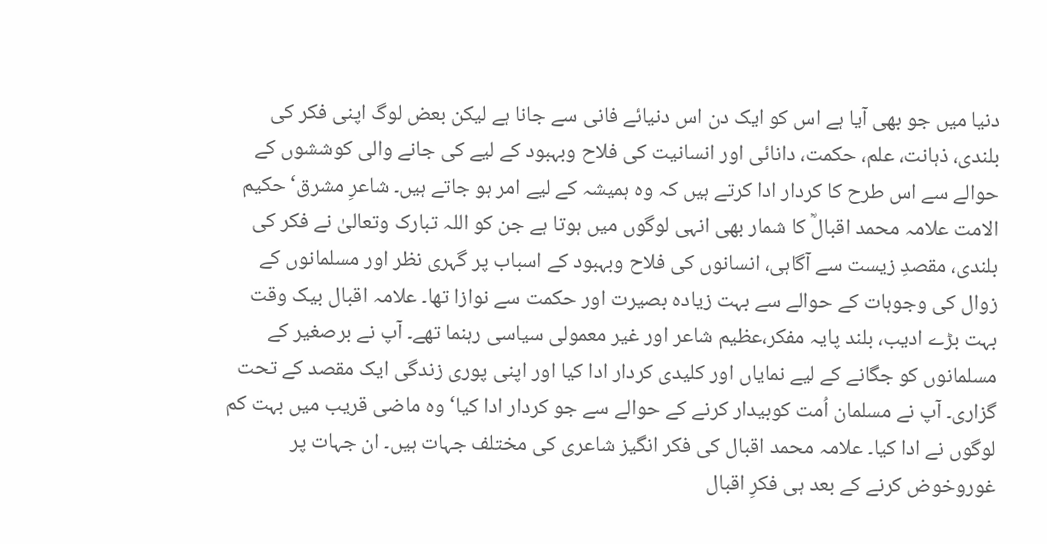دنیا میں جو بھی آیا ہے اس کو ایک دن اس دنیائے فانی سے جانا ہے لیکن بعض لوگ اپنی فکر کی بلندی، ذہانت، علم، حکمت، دانائی اور انسانیت کی فلاح وبہبود کے لیے کی جانے والی کوششوں کے حوالے سے اس طرح کا کردار ادا کرتے ہیں کہ وہ ہمیشہ کے لیے امر ہو جاتے ہیں۔ شاعرِ مشرق‘ حکیم الامت علامہ محمد اقبالؒ کا شمار بھی انہی لوگوں میں ہوتا ہے جن کو اللہ تبارک وتعالیٰ نے فکر کی بلندی، مقصدِ زیست سے آگاہی، انسانوں کی فلاح وبہبود کے اسباب پر گہری نظر اور مسلمانوں کے زوال کی وجوہات کے حوالے سے بہت زیادہ بصیرت اور حکمت سے نوازا تھا۔ علامہ اقبال بیک وقت بہت بڑے ادیب، بلند پایہ مفکر،عظیم شاعر اور غیر معمولی سیاسی رہنما تھے۔ آپ نے برصغیر کے مسلمانوں کو جگانے کے لیے نمایاں اور کلیدی کردار ادا کیا اور اپنی پوری زندگی ایک مقصد کے تحت گزاری۔ آپ نے مسلمان اُمت کوبیدار کرنے کے حوالے سے جو کردار ادا کیا‘ وہ ماضی قریب میں بہت کم لوگوں نے ادا کیا۔ علامہ محمد اقبال کی فکر انگیز شاعری کی مختلف جہات ہیں۔ ان جہات پر غوروخوض کرنے کے بعد ہی فکرِ اقبال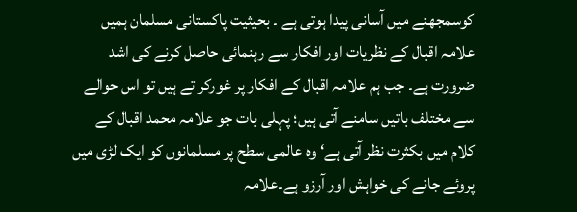کوسمجھنے میں آسانی پیدا ہوتی ہے ۔ بحیثیت پاکستانی مسلمان ہمیں علامہ اقبال کے نظریات اور افکار سے رہنمائی حاصل کرنے کی اشد ضرورت ہے۔ جب ہم علامہ اقبال کے افکار پر غورکر تے ہیں تو اس حوالے سے مختلف باتیں سامنے آتی ہیں؛ پہلی بات جو علامہ محمد اقبال کے کلام میں بکثرت نظر آتی ہے‘ وہ عالمی سطح پر مسلمانوں کو ایک لڑی میں پروئے جانے کی خواہش اور آرزو ہے۔علامہ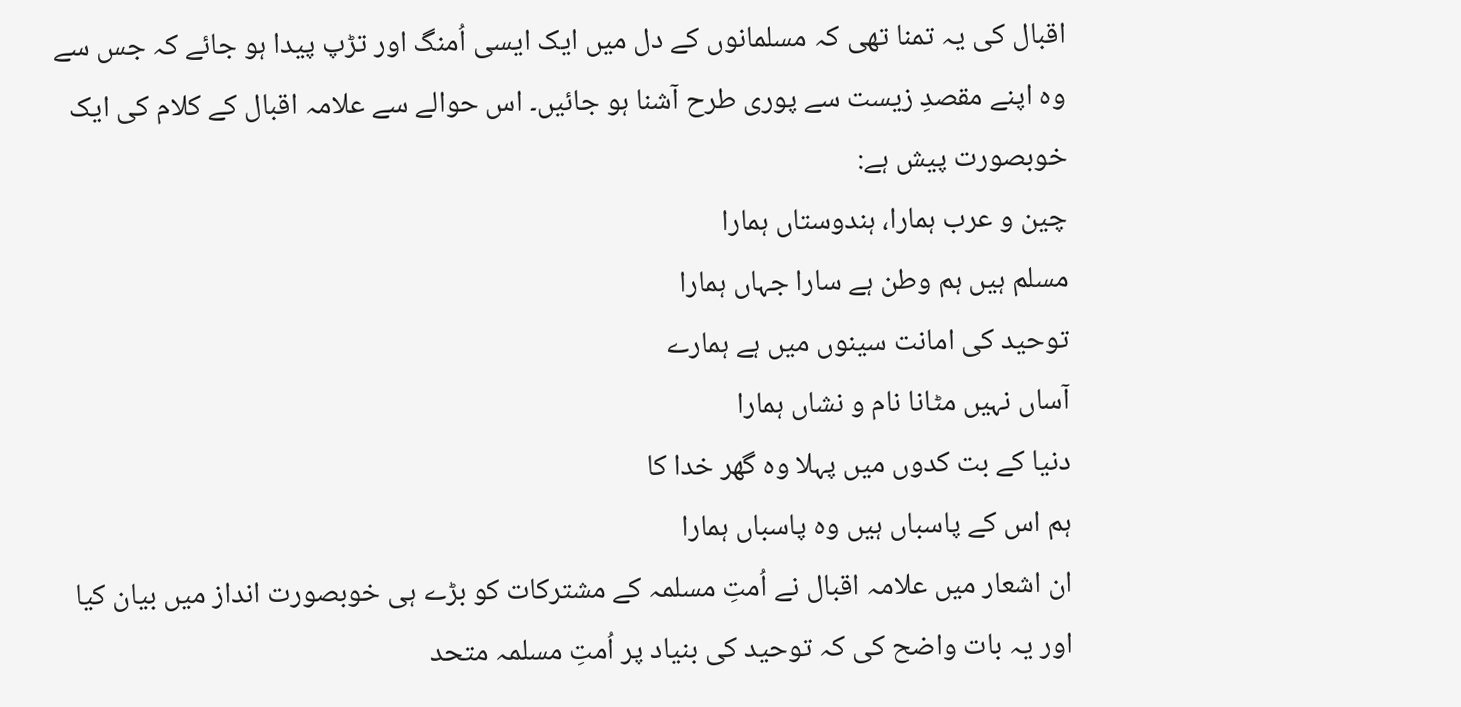اقبال کی یہ تمنا تھی کہ مسلمانوں کے دل میں ایک ایسی اُمنگ اور تڑپ پیدا ہو جائے کہ جس سے وہ اپنے مقصدِ زیست سے پوری طرح آشنا ہو جائیں۔ اس حوالے سے علامہ اقبال کے کلام کی ایک خوبصورت پیش ہے:
چین و عرب ہمارا، ہندوستاں ہمارا
مسلم ہیں ہم وطن ہے سارا جہاں ہمارا
توحید کی امانت سینوں میں ہے ہمارے
آساں نہیں مٹانا نام و نشاں ہمارا
دنیا کے بت کدوں میں پہلا وہ گھر خدا کا
ہم اس کے پاسباں ہیں وہ پاسباں ہمارا
ان اشعار میں علامہ اقبال نے اُمتِ مسلمہ کے مشترکات کو بڑے ہی خوبصورت انداز میں بیان کیا اور یہ بات واضح کی کہ توحید کی بنیاد پر اُمتِ مسلمہ متحد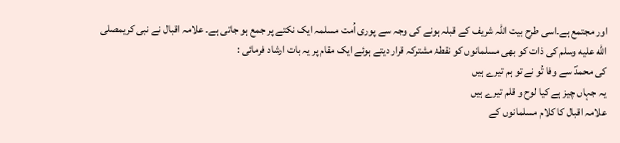اور مجتمع ہے۔اسی طرح بیت اللہ شریف کے قبلہ ہونے کی وجہ سے پوری اُمت مسلمہ ایک نکتے پر جمع ہو جاتی ہے۔ علامہ اقبال نے نبی کریمصلى الله عليه وسلم کی ذات کو بھی مسلمانوں کو نقطۂ مشترکہ قرار دیتے ہوئے ایک مقام پر یہ بات ارشاد فرمائی :
کی محمدؐ سے وفا تُو نے تو ہم تیرے ہیں
یہ جہاں چیز ہے کیا لوح و قلم تیرے ہیں
علامہ اقبال کا کلام مسلمانوں کے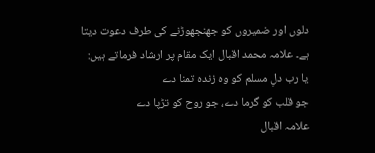دلوں اور ضمیروں کو جھنجھوڑنے کی طرف دعوت دیتا ہے۔ علامہ محمد اقبال ایک مقام پر ارشاد فرماتے ہیں:
یا رب دلِ مسلم کو وہ زندہ تمنا دے
جو قلب کو گرما دے، جو روح کو تڑپا دے
علامہ اقبال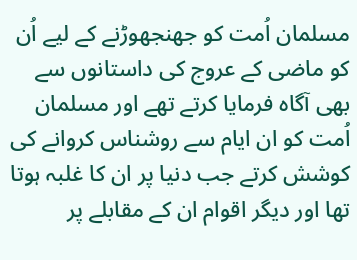مسلمان اُمت کو جھنجھوڑنے کے لیے اُن کو ماضی کے عروج کی داستانوں سے بھی آگاہ فرمایا کرتے تھے اور مسلمان اُمت کو ان ایام سے روشناس کروانے کی کوشش کرتے جب دنیا پر ان کا غلبہ ہوتا تھا اور دیگر اقوام ان کے مقابلے پر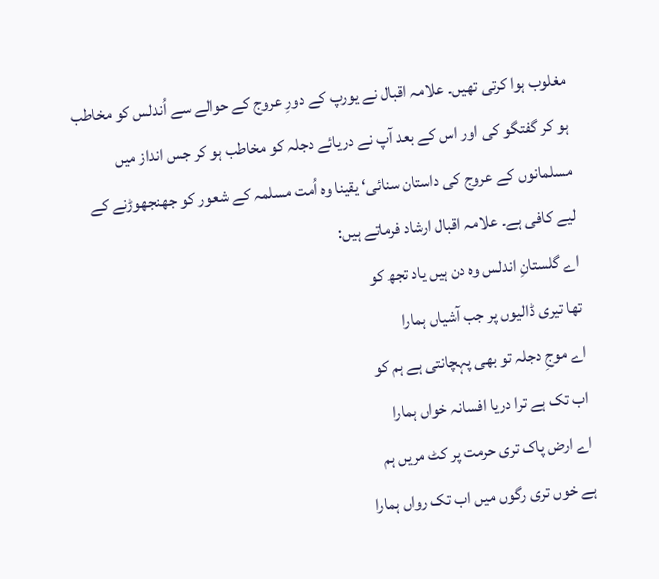مغلوب ہوا کرتی تھیں۔ علامہ اقبال نے یورپ کے دورِ عروج کے حوالے سے اُندلس کو مخاطب ہو کر گفتگو کی اور اس کے بعد آپ نے دریائے دجلہ کو مخاطب ہو کر جس انداز میں مسلمانوں کے عروج کی داستان سنائی‘ یقینا وہ اُمت مسلمہ کے شعور کو جھنجھوڑنے کے لیے کافی ہے۔ علامہ اقبال ارشاد فرماتے ہیں:
اے گلستانِ اندلس وہ دن ہیں یاد تجھ کو
تھا تیری ڈالیوں پر جب آشیاں ہمارا
اے موجِ دجلہ تو بھی پہچانتی ہے ہم کو
اب تک ہے ترا دریا افسانہ خواں ہمارا
اے ارض پاک تری حرمت پر کٹ مریں ہم
ہے خوں تری رگوں میں اب تک رواں ہمارا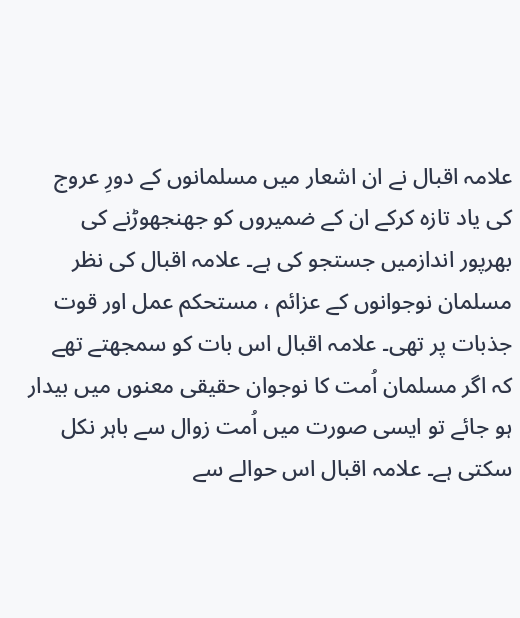علامہ اقبال نے ان اشعار میں مسلمانوں کے دورِ عروج کی یاد تازہ کرکے ان کے ضمیروں کو جھنجھوڑنے کی بھرپور اندازمیں جستجو کی ہے۔ علامہ اقبال کی نظر مسلمان نوجوانوں کے عزائم ، مستحکم عمل اور قوت جذبات پر تھی۔ علامہ اقبال اس بات کو سمجھتے تھے کہ اگر مسلمان اُمت کا نوجوان حقیقی معنوں میں بیدار ہو جائے تو ایسی صورت میں اُمت زوال سے باہر نکل سکتی ہے۔ علامہ اقبال اس حوالے سے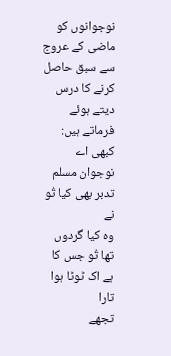نوجوانوں کو ماضی کے عروج سے سبق حاصل کرنے کا درس دیتے ہوئے فرماتے ہیں:
کبھی اے نوجوان مسلم تدبر بھی کیا تُو نے
وہ کیا گردوں تھا تُو جس کا ہے اک ٹوٹا ہوا تارا
تجھے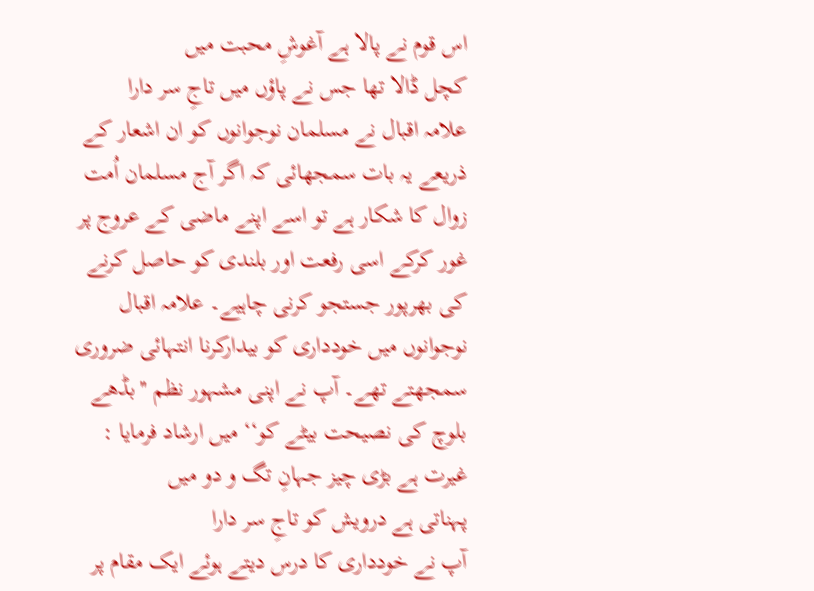اس قوم نے پالا ہے آغوشِ محبت میں
کچل ڈالا تھا جس نے پاؤں میں تاجِ سر دارا
علامہ اقبال نے مسلمان نوجوانوں کو ان اشعار کے ذریعے یہ بات سمجھائی کہ اگر آج مسلمان اُمت زوال کا شکار ہے تو اسے اپنے ماضی کے عروج پر غور کرکے اسی رفعت اور بلندی کو حاصل کرنے کی بھرپور جستجو کرنی چاہیے۔ علامہ اقبال نوجوانوں میں خودداری کو بیدارکرنا انتہائی ضروری سمجھتے تھے۔ آپ نے اپنی مشہور نظم ''بڈھے بلوچ کی نصیحت بیٹے کو‘‘ میں ارشاد فرمایا :
غیرت ہے بڑی چیز جہانِ تگ و دو میں
پہناتی ہے درویش کو تاجِ سر دارا
آپ نے خودداری کا درس دیتے ہوئے ایک مقام پر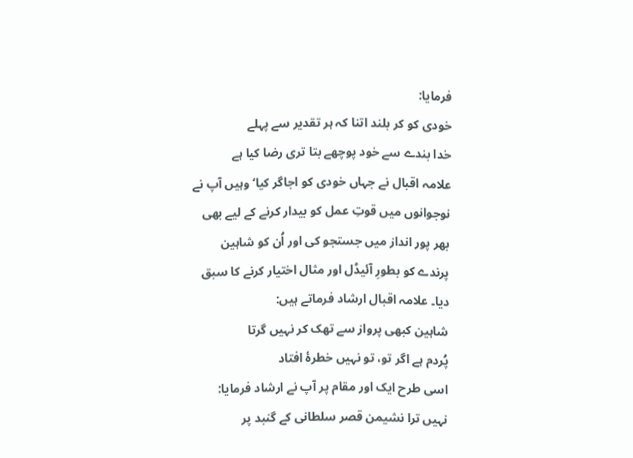فرمایا:
خودی کو کر بلند اتنا کہ ہر تقدیر سے پہلے
خدا بندے سے خود پوچھے بتا تری رضا کیا ہے
علامہ اقبال نے جہاں خودی کو اجاگر کیا‘ وہیں آپ نے نوجوانوں میں قوتِ عمل کو بیدار کرنے کے لیے بھی بھر پور انداز میں جستجو کی اور اُن کو شاہین پرندے کو بطورِ آئیڈل اور مثال اختیار کرنے کا سبق دیا۔ علامہ اقبال ارشاد فرماتے ہیں:
شاہین کبھی پرواز سے تھک کر نہیں گرتا
پُردم ہے اگر تو، تو نہیں خطرۂ افتاد
اسی طرح ایک اور مقام پر آپ نے ارشاد فرمایا:
نہیں ترا نشیمن قصر سلطانی کے گنبد پر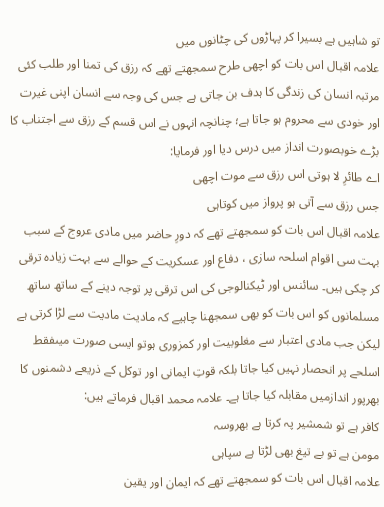تو شاہیں ہے بسیرا کر پہاڑوں کی چٹانوں میں
علامہ اقبال اس بات کو اچھی طرح سمجھتے تھے کہ رزق کی تمنا اور طلب کئی مرتبہ انسان کی زندگی کا ہدف بن جاتی ہے جس کی وجہ سے انسان اپنی غیرت اور خودی سے محروم ہو جاتا ہے؛ چنانچہ انہوں نے اس قسم کے رزق سے اجتناب کا بڑے خوبصورت انداز میں درس دیا اور فرمایا:
اے طائرِ لا ہوتی اس رزق سے موت اچھی
جس رزق سے آتی ہو پرواز میں کوتاہی
علامہ اقبال اس بات کو سمجھتے تھے کہ دورِ حاضر میں مادی عروج کے سبب بہت سی اقوام اسلحہ سازی ، دفاع اور عسکریت کے حوالے سے بہت زیادہ ترقی کر چکی ہیں۔ سائنس اور ٹیکنالوجی کی اس ترقی پر توجہ دینے کے ساتھ ساتھ مسلمانوں کو اس بات کو بھی سمجھنا چاہیے کہ مادیت مادیت سے لڑا کرتی ہے لیکن جب مادی اعتبار سے مغلوبیت اور کمزوری ہوتو ایسی صورت میںفقط اسلحے پر انحصار نہیں کیا جاتا بلکہ قوتِ ایمانی اور توکل کے ذریعے دشمنوں کا بھرپور اندازمیں مقابلہ کیا جاتا ہے۔ علامہ محمد اقبال فرماتے ہیں:
کافر ہے تو شمشیر پہ کرتا ہے بھروسہ
مومن ہے تو بے تیغ بھی لڑتا ہے سپاہی
علامہ اقبال اس بات کو سمجھتے تھے کہ ایمان اور یقین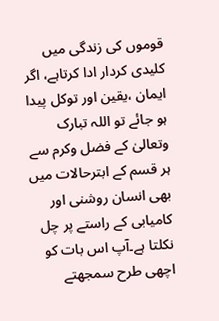قوموں کی زندگی میں کلیدی کردار ادا کرتاہے، اگر ایمان ،یقین اور توکل پیدا ہو جائے تو اللہ تبارک وتعالیٰ کے فضل وکرم سے ہر قسم کے ابترحالات میں بھی انسان روشنی اور کامیابی کے راستے پر چل نکلتا ہے۔آپ اس بات کو اچھی طرح سمجھتے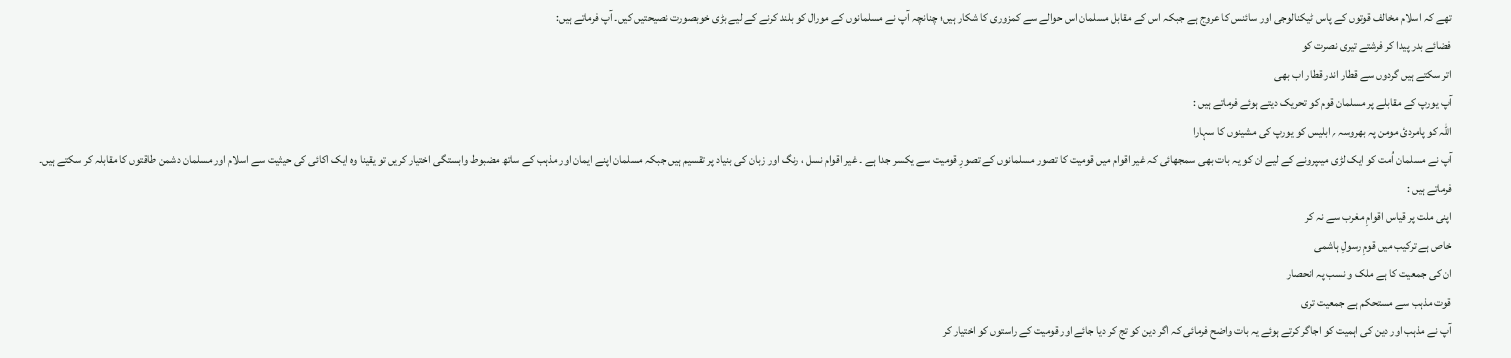تھے کہ اسلام مخالف قوتوں کے پاس ٹیکنالوجی اور سائنس کا عروج ہے جبکہ اس کے مقابل مسلمان اس حوالے سے کمزوری کا شکار ہیں؛ چنانچہ آپ نے مسلمانوں کے مورال کو بلند کرنے کے لیے بڑی خوبصورت نصیحتیں کیں۔ آپ فرماتے ہیں:
فضائے بدر پیدا کر فرشتے تیری نصرت کو
اتر سکتے ہیں گردوں سے قطار اندر قطار اب بھی
آپ یورپ کے مقابلے پر مسلمان قوم کو تحریک دیتے ہوئے فرماتے ہیں :
اللہ کو پامردیٔ مومن پہ بھروسہ ؍ ابلیس کو یورپ کی مشینوں کا سہارا
آپ نے مسلمان اُمت کو ایک لڑی میںپرونے کے لیے ان کو یہ بات بھی سمجھائی کہ غیر اقوام میں قومیت کا تصور مسلمانوں کے تصورِ قومیت سے یکسر جدا ہے ۔ غیر اقوام نسل ، رنگ اور زبان کی بنیاد پر تقسیم ہیں جبکہ مسلمان اپنے ایمان اور مذہب کے ساتھ مضبوط وابستگی اختیار کریں تو یقینا وہ ایک اکائی کی حیثیت سے اسلام اور مسلمان دشمن طاقتوں کا مقابلہ کر سکتے ہیں۔ فرماتے ہیں :
اپنی ملت پر قیاس اقوامِ مغرب سے نہ کر
خاص ہے ترکیب میں قومِ رسولِ ہاشمی
ان کی جمعیت کا ہے ملک و نسب پہ انحصار
قوت مذہب سے مستحکم ہے جمعیت تری
آپ نے مذہب اور دین کی اہمیت کو اجاگر کرتے ہوئے یہ بات واضح فرمائی کہ اگر دین کو تج کر دیا جائے اور قومیت کے راستوں کو اختیار کر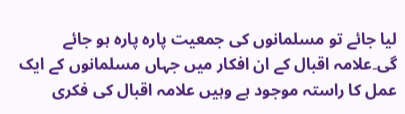لیا جائے تو مسلمانوں کی جمعیت پارہ پارہ ہو جائے گی۔علامہ اقبال کے ان افکار میں جہاں مسلمانوں کے ایک عمل کا راستہ موجود ہے وہیں علامہ اقبال کی فکری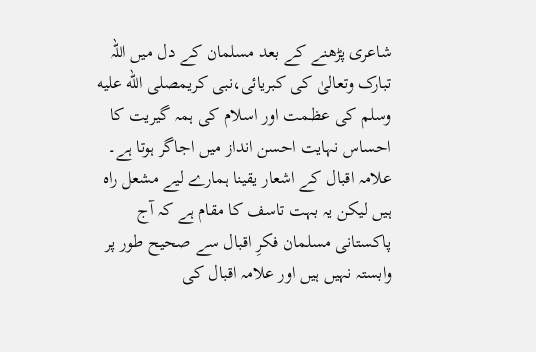شاعری پڑھنے کے بعد مسلمان کے دل میں اللہ تبارک وتعالیٰ کی کبریائی،نبی کریمصلى الله عليه وسلم کی عظـمت اور اسلام کی ہمہ گیریت کا احساس نہایت احسن انداز میں اجاگر ہوتا ہے۔ علامہ اقبال کے اشعار یقینا ہمارے لیے مشعل راہ ہیں لیکن یہ بہت تاسف کا مقام ہے کہ آج پاکستانی مسلمان فکرِ اقبال سے صحیح طور پر وابستہ نہیں ہیں اور علامہ اقبال کی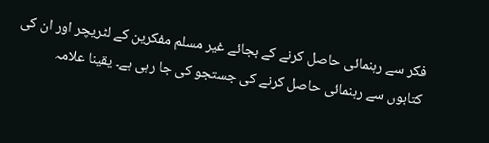فکر سے رہنمائی حاصل کرنے کے بجائے غیر مسلم مفکرین کے لٹریچر اور ان کی کتابوں سے رہنمائی حاصل کرنے کی جستجو کی جا رہی ہے۔ یقینا علامہ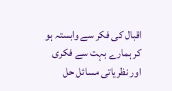اقبال کی فکر سے وابستہ ہو کر ہمارے بہت سے فکری اور نظریاتی مسائل حل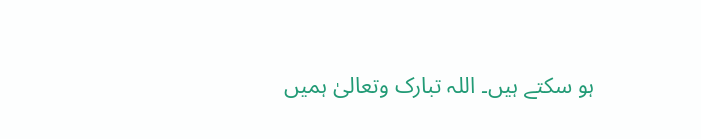ہو سکتے ہیں۔ اللہ تبارک وتعالیٰ ہمیں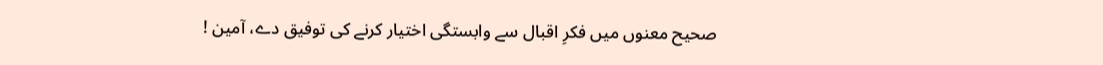صحیح معنوں میں فکرِ اقبال سے وابستگی اختیار کرنے کی توفیق دے، آمین !